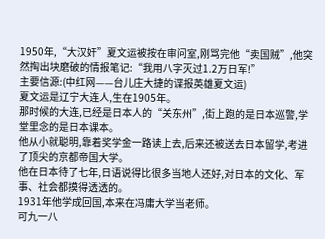1950年,“大汉奸”夏文运被按在审问室,刚骂完他“卖国贼”,他突然掏出块磨破的情报笔记:“我用八字灭过1.2万日军!”
主要信源:(中红网——台儿庄大捷的谍报英雄夏文运)
夏文运是辽宁大连人,生在1905年。
那时候的大连,已经是日本人的“关东州”,街上跑的是日本巡警,学堂里念的是日本课本。
他从小就聪明,靠着奖学金一路读上去,后来还被送去日本留学,考进了顶尖的京都帝国大学。
他在日本待了七年,日语说得比很多当地人还好,对日本的文化、军事、社会都摸得透透的。
1931年他学成回国,本来在冯庸大学当老师。
可九一八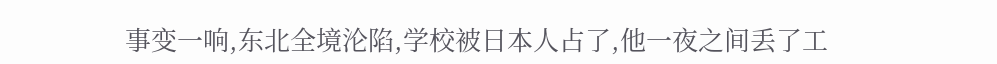事变一响,东北全境沦陷,学校被日本人占了,他一夜之间丢了工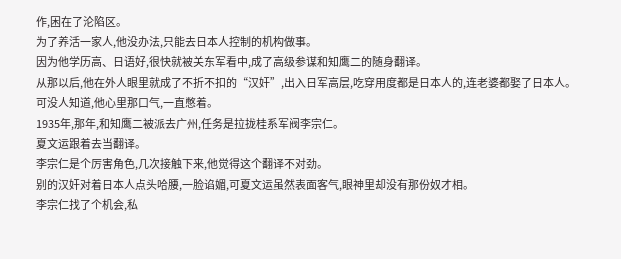作,困在了沦陷区。
为了养活一家人,他没办法,只能去日本人控制的机构做事。
因为他学历高、日语好,很快就被关东军看中,成了高级参谋和知鹰二的随身翻译。
从那以后,他在外人眼里就成了不折不扣的“汉奸”,出入日军高层,吃穿用度都是日本人的,连老婆都娶了日本人。
可没人知道,他心里那口气,一直憋着。
1935年,那年,和知鹰二被派去广州,任务是拉拢桂系军阀李宗仁。
夏文运跟着去当翻译。
李宗仁是个厉害角色,几次接触下来,他觉得这个翻译不对劲。
别的汉奸对着日本人点头哈腰,一脸谄媚,可夏文运虽然表面客气,眼神里却没有那份奴才相。
李宗仁找了个机会,私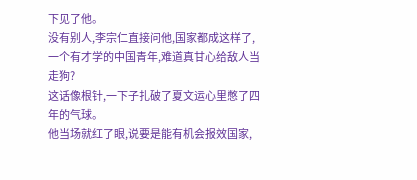下见了他。
没有别人,李宗仁直接问他,国家都成这样了,一个有才学的中国青年,难道真甘心给敌人当走狗?
这话像根针,一下子扎破了夏文运心里憋了四年的气球。
他当场就红了眼,说要是能有机会报效国家,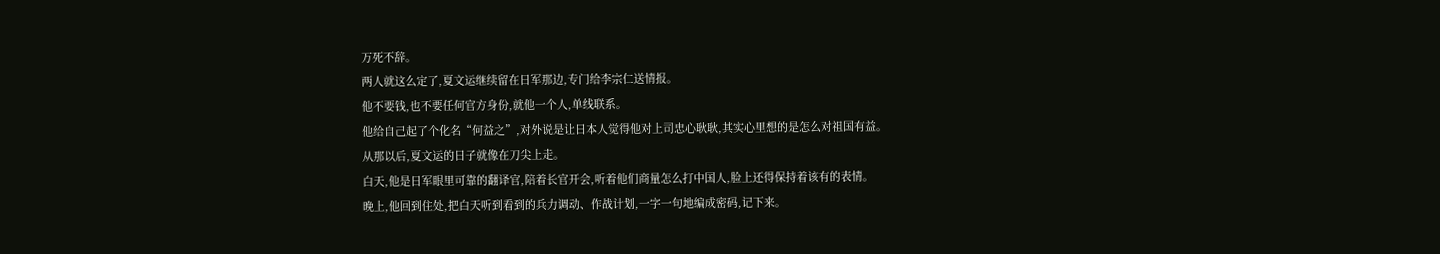万死不辞。
两人就这么定了,夏文运继续留在日军那边,专门给李宗仁送情报。
他不要钱,也不要任何官方身份,就他一个人,单线联系。
他给自己起了个化名“何益之”,对外说是让日本人觉得他对上司忠心耿耿,其实心里想的是怎么对祖国有益。
从那以后,夏文运的日子就像在刀尖上走。
白天,他是日军眼里可靠的翻译官,陪着长官开会,听着他们商量怎么打中国人,脸上还得保持着该有的表情。
晚上,他回到住处,把白天听到看到的兵力调动、作战计划,一字一句地编成密码,记下来。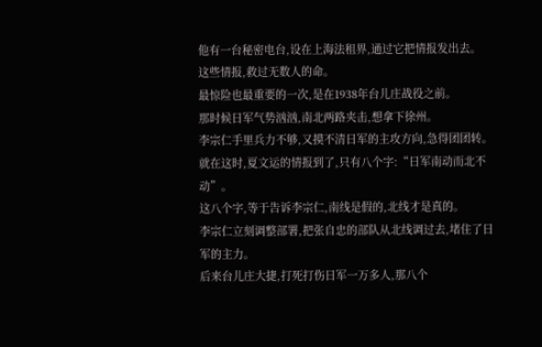他有一台秘密电台,设在上海法租界,通过它把情报发出去。
这些情报,救过无数人的命。
最惊险也最重要的一次,是在1938年台儿庄战役之前。
那时候日军气势汹汹,南北两路夹击,想拿下徐州。
李宗仁手里兵力不够,又摸不清日军的主攻方向,急得团团转。
就在这时,夏文运的情报到了,只有八个字:“日军南动而北不动”。
这八个字,等于告诉李宗仁,南线是假的,北线才是真的。
李宗仁立刻调整部署,把张自忠的部队从北线调过去,堵住了日军的主力。
后来台儿庄大捷,打死打伤日军一万多人,那八个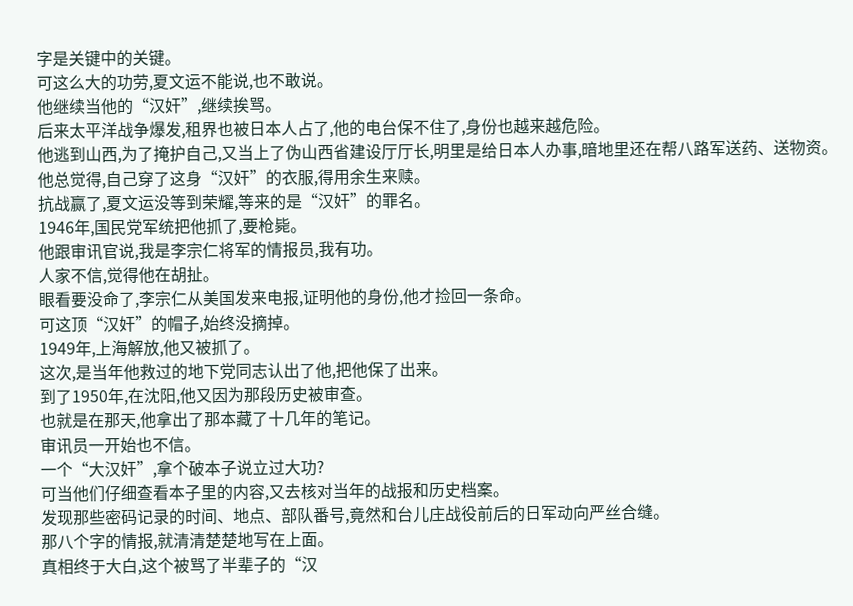字是关键中的关键。
可这么大的功劳,夏文运不能说,也不敢说。
他继续当他的“汉奸”,继续挨骂。
后来太平洋战争爆发,租界也被日本人占了,他的电台保不住了,身份也越来越危险。
他逃到山西,为了掩护自己,又当上了伪山西省建设厅厅长,明里是给日本人办事,暗地里还在帮八路军送药、送物资。
他总觉得,自己穿了这身“汉奸”的衣服,得用余生来赎。
抗战赢了,夏文运没等到荣耀,等来的是“汉奸”的罪名。
1946年,国民党军统把他抓了,要枪毙。
他跟审讯官说,我是李宗仁将军的情报员,我有功。
人家不信,觉得他在胡扯。
眼看要没命了,李宗仁从美国发来电报,证明他的身份,他才捡回一条命。
可这顶“汉奸”的帽子,始终没摘掉。
1949年,上海解放,他又被抓了。
这次,是当年他救过的地下党同志认出了他,把他保了出来。
到了1950年,在沈阳,他又因为那段历史被审查。
也就是在那天,他拿出了那本藏了十几年的笔记。
审讯员一开始也不信。
一个“大汉奸”,拿个破本子说立过大功?
可当他们仔细查看本子里的内容,又去核对当年的战报和历史档案。
发现那些密码记录的时间、地点、部队番号,竟然和台儿庄战役前后的日军动向严丝合缝。
那八个字的情报,就清清楚楚地写在上面。
真相终于大白,这个被骂了半辈子的“汉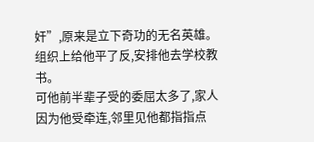奸”,原来是立下奇功的无名英雄。
组织上给他平了反,安排他去学校教书。
可他前半辈子受的委屈太多了,家人因为他受牵连,邻里见他都指指点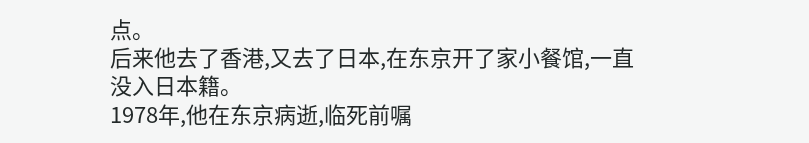点。
后来他去了香港,又去了日本,在东京开了家小餐馆,一直没入日本籍。
1978年,他在东京病逝,临死前嘱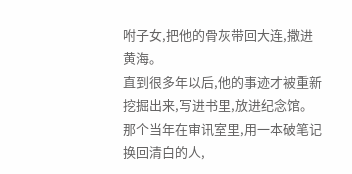咐子女,把他的骨灰带回大连,撒进黄海。
直到很多年以后,他的事迹才被重新挖掘出来,写进书里,放进纪念馆。
那个当年在审讯室里,用一本破笔记换回清白的人,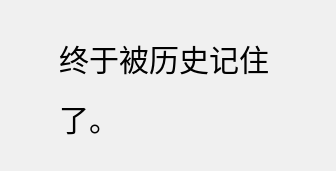终于被历史记住了。